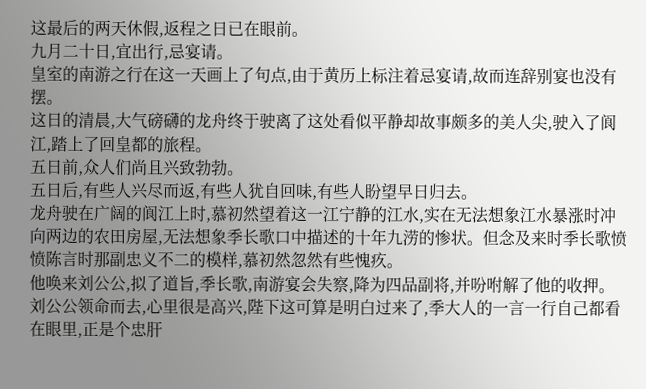这最后的两天休假,返程之日已在眼前。
九月二十日,宜出行,忌宴请。
皇室的南游之行在这一天画上了句点,由于黄历上标注着忌宴请,故而连辞别宴也没有摆。
这日的清晨,大气磅礴的龙舟终于驶离了这处看似平静却故事颇多的美人尖,驶入了阆江,踏上了回皇都的旅程。
五日前,众人们尚且兴致勃勃。
五日后,有些人兴尽而返,有些人犹自回味,有些人盼望早日归去。
龙舟驶在广阔的阆江上时,慕初然望着这一江宁静的江水,实在无法想象江水暴涨时冲向两边的农田房屋,无法想象季长歌口中描述的十年九涝的惨状。但念及来时季长歌愤愤陈言时那副忠义不二的模样,慕初然忽然有些愧疚。
他唤来刘公公,拟了道旨,季长歌,南游宴会失察,降为四品副将,并吩咐解了他的收押。
刘公公领命而去,心里很是高兴,陛下这可算是明白过来了,季大人的一言一行自己都看在眼里,正是个忠肝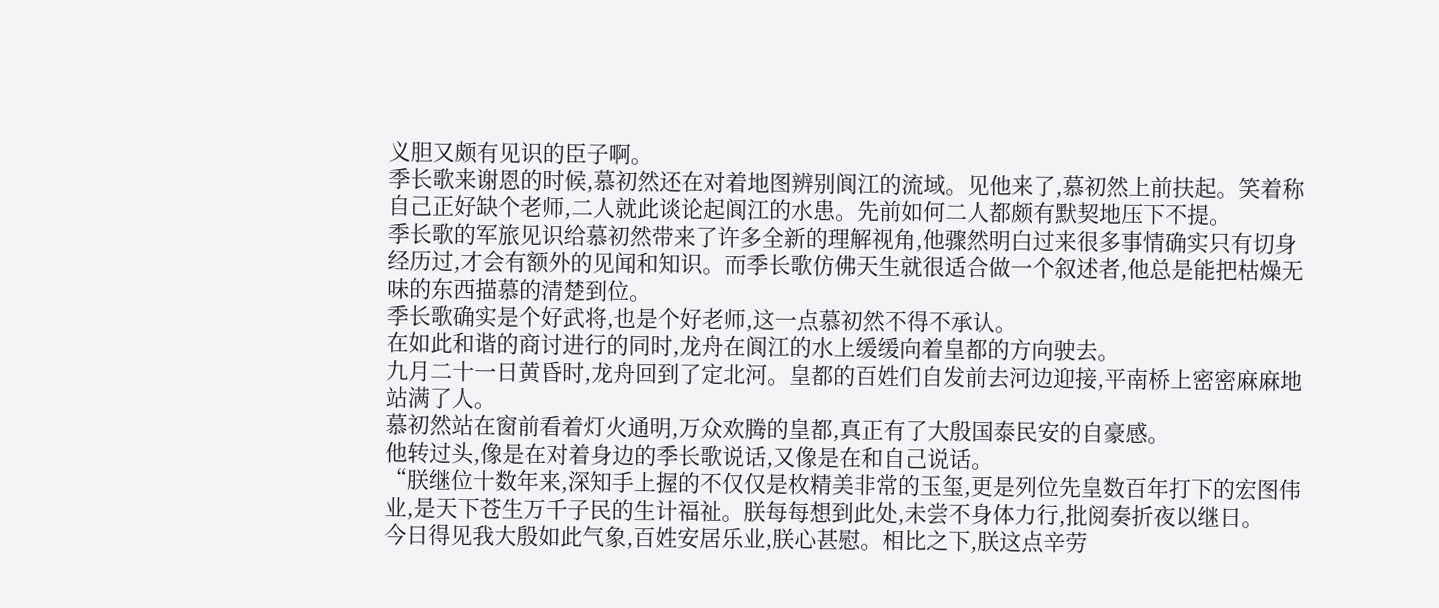义胆又颇有见识的臣子啊。
季长歌来谢恩的时候,慕初然还在对着地图辨别阆江的流域。见他来了,慕初然上前扶起。笑着称自己正好缺个老师,二人就此谈论起阆江的水患。先前如何二人都颇有默契地压下不提。
季长歌的军旅见识给慕初然带来了许多全新的理解视角,他骤然明白过来很多事情确实只有切身经历过,才会有额外的见闻和知识。而季长歌仿佛天生就很适合做一个叙述者,他总是能把枯燥无味的东西描慕的清楚到位。
季长歌确实是个好武将,也是个好老师,这一点慕初然不得不承认。
在如此和谐的商讨进行的同时,龙舟在阆江的水上缓缓向着皇都的方向驶去。
九月二十一日黄昏时,龙舟回到了定北河。皇都的百姓们自发前去河边迎接,平南桥上密密麻麻地站满了人。
慕初然站在窗前看着灯火通明,万众欢腾的皇都,真正有了大殷国泰民安的自豪感。
他转过头,像是在对着身边的季长歌说话,又像是在和自己说话。
“朕继位十数年来,深知手上握的不仅仅是枚精美非常的玉玺,更是列位先皇数百年打下的宏图伟业,是天下苍生万千子民的生计福祉。朕每每想到此处,未尝不身体力行,批阅奏折夜以继日。
今日得见我大殷如此气象,百姓安居乐业,朕心甚慰。相比之下,朕这点辛劳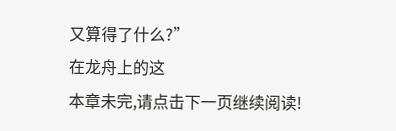又算得了什么?”
在龙舟上的这
本章未完,请点击下一页继续阅读!